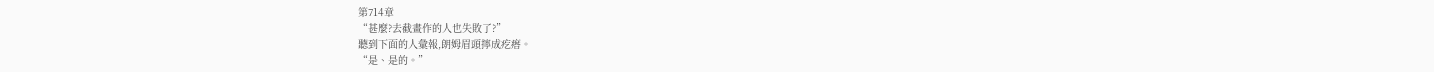第714章
“甚麼?去截畫作的人也失敗了?”
聽到下面的人彙報,朗姆眉頭擰成疙瘩。
“是、是的。”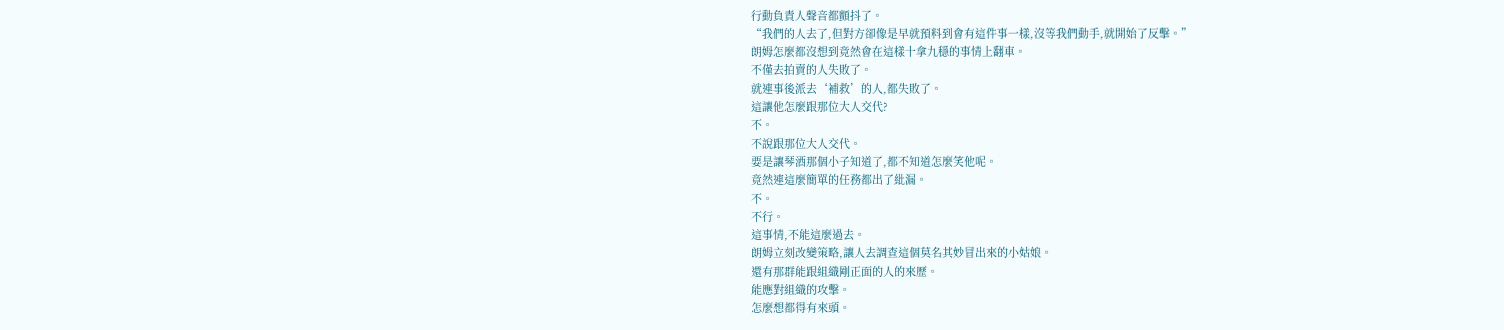行動負責人聲音都顫抖了。
“我們的人去了,但對方卻像是早就預料到會有這件事一樣,沒等我們動手,就開始了反擊。”
朗姆怎麼都沒想到竟然會在這樣十拿九穩的事情上翻車。
不僅去拍賣的人失敗了。
就連事後派去‘補救’的人,都失敗了。
這讓他怎麼跟那位大人交代?
不。
不說跟那位大人交代。
要是讓琴酒那個小子知道了,都不知道怎麼笑他呢。
竟然連這麼簡單的任務都出了紕漏。
不。
不行。
這事情,不能這麼過去。
朗姆立刻改變策略,讓人去調查這個莫名其妙冒出來的小姑娘。
還有那群能跟組織剛正面的人的來歷。
能應對組織的攻擊。
怎麼想都得有來頭。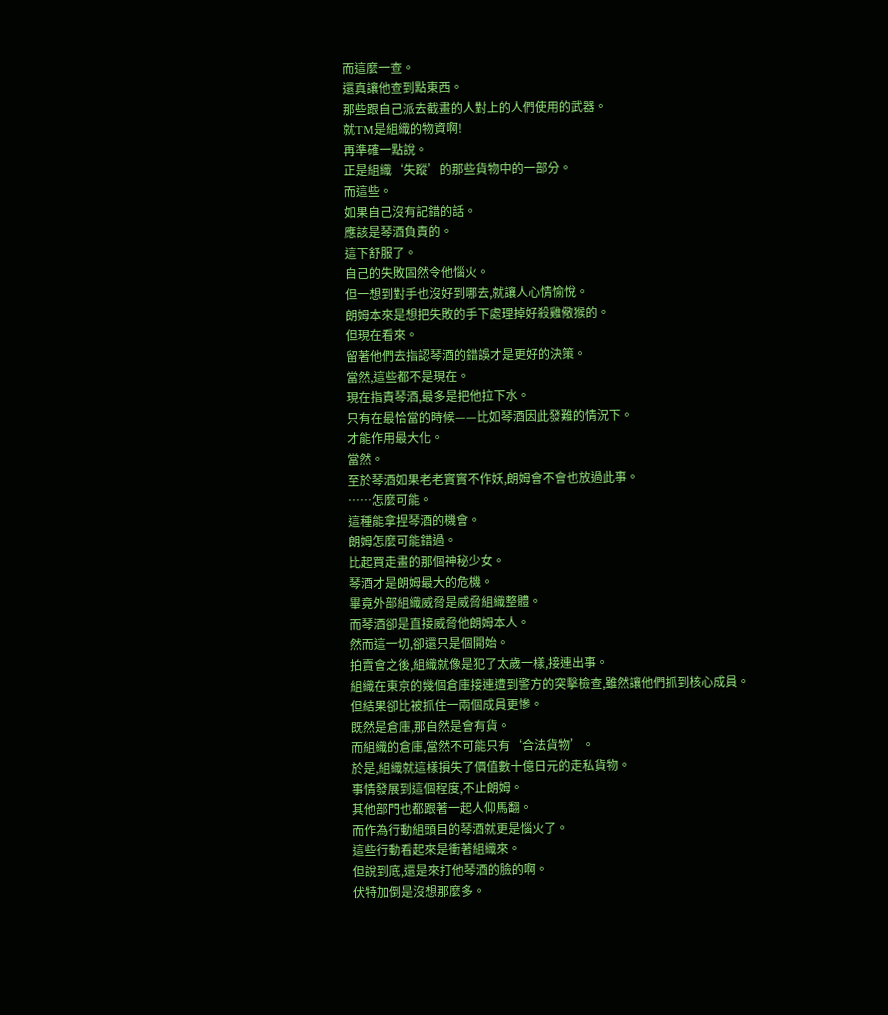而這麼一查。
還真讓他查到點東西。
那些跟自己派去截畫的人對上的人們使用的武器。
就TM是組織的物資啊!
再準確一點說。
正是組織‘失蹤’的那些貨物中的一部分。
而這些。
如果自己沒有記錯的話。
應該是琴酒負責的。
這下舒服了。
自己的失敗固然令他惱火。
但一想到對手也沒好到哪去,就讓人心情愉悅。
朗姆本來是想把失敗的手下處理掉好殺雞儆猴的。
但現在看來。
留著他們去指認琴酒的錯誤才是更好的決策。
當然,這些都不是現在。
現在指責琴酒,最多是把他拉下水。
只有在最恰當的時候——比如琴酒因此發難的情況下。
才能作用最大化。
當然。
至於琴酒如果老老實實不作妖,朗姆會不會也放過此事。
……怎麼可能。
這種能拿捏琴酒的機會。
朗姆怎麼可能錯過。
比起買走畫的那個神秘少女。
琴酒才是朗姆最大的危機。
畢竟外部組織威脅是威脅組織整體。
而琴酒卻是直接威脅他朗姆本人。
然而這一切,卻還只是個開始。
拍賣會之後,組織就像是犯了太歲一樣,接連出事。
組織在東京的幾個倉庫接連遭到警方的突擊檢查,雖然讓他們抓到核心成員。
但結果卻比被抓住一兩個成員更慘。
既然是倉庫,那自然是會有貨。
而組織的倉庫,當然不可能只有‘合法貨物’。
於是,組織就這樣損失了價值數十億日元的走私貨物。
事情發展到這個程度,不止朗姆。
其他部門也都跟著一起人仰馬翻。
而作為行動組頭目的琴酒就更是惱火了。
這些行動看起來是衝著組織來。
但說到底,還是來打他琴酒的臉的啊。
伏特加倒是沒想那麼多。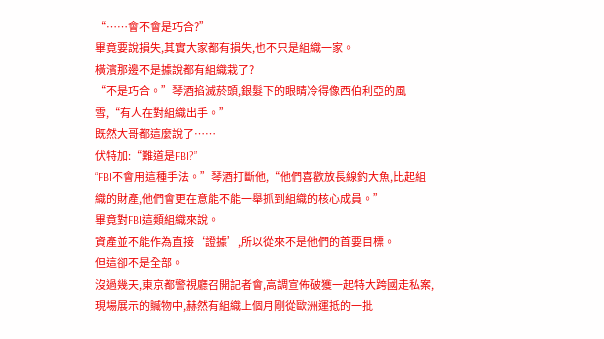“……會不會是巧合?”
畢竟要說損失,其實大家都有損失,也不只是組織一家。
橫濱那邊不是據說都有組織栽了?
“不是巧合。”琴酒掐滅菸頭,銀髮下的眼睛冷得像西伯利亞的風雪,“有人在對組織出手。”
既然大哥都這麼說了……
伏特加:“難道是FBI?”
“FBI不會用這種手法。”琴酒打斷他,“他們喜歡放長線釣大魚,比起組織的財產,他們會更在意能不能一舉抓到組織的核心成員。”
畢竟對FBI這類組織來說。
資產並不能作為直接‘證據’,所以從來不是他們的首要目標。
但這卻不是全部。
沒過幾天,東京都警視廳召開記者會,高調宣佈破獲一起特大跨國走私案,現場展示的贓物中,赫然有組織上個月剛從歐洲運抵的一批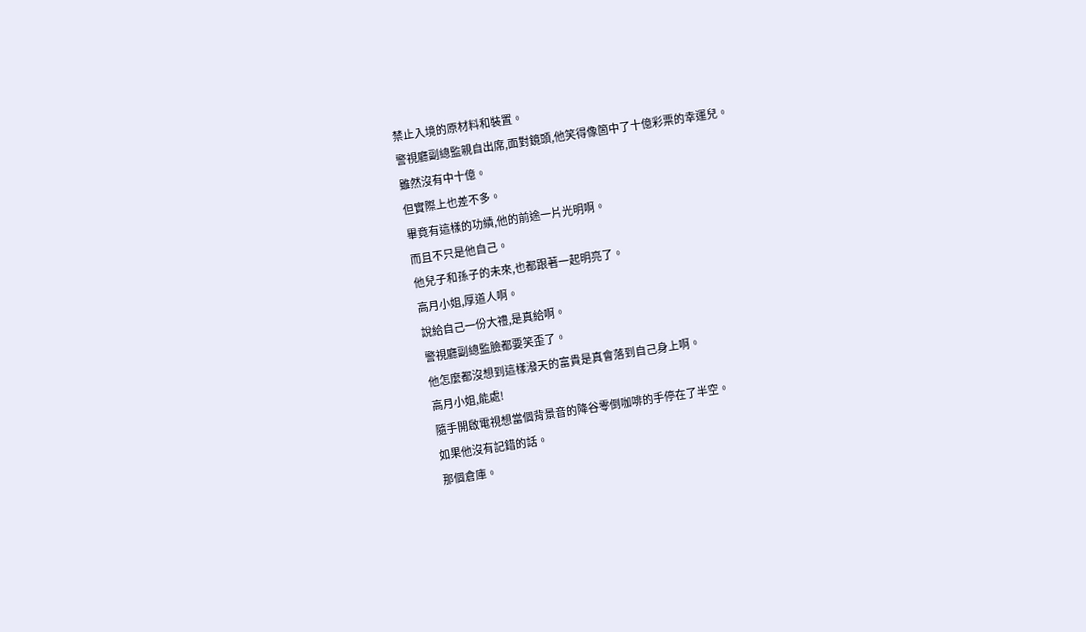禁止入境的原材料和裝置。
警視廳副總監親自出席,面對鏡頭,他笑得像箇中了十億彩票的幸運兒。
雖然沒有中十億。
但實際上也差不多。
畢竟有這樣的功績,他的前途一片光明啊。
而且不只是他自己。
他兒子和孫子的未來,也都跟著一起明亮了。
高月小姐,厚道人啊。
說給自己一份大禮,是真給啊。
警視廳副總監臉都要笑歪了。
他怎麼都沒想到這樣潑天的富貴是真會落到自己身上啊。
高月小姐,能處!
隨手開啟電視想當個背景音的降谷零倒咖啡的手停在了半空。
如果他沒有記錯的話。
那個倉庫。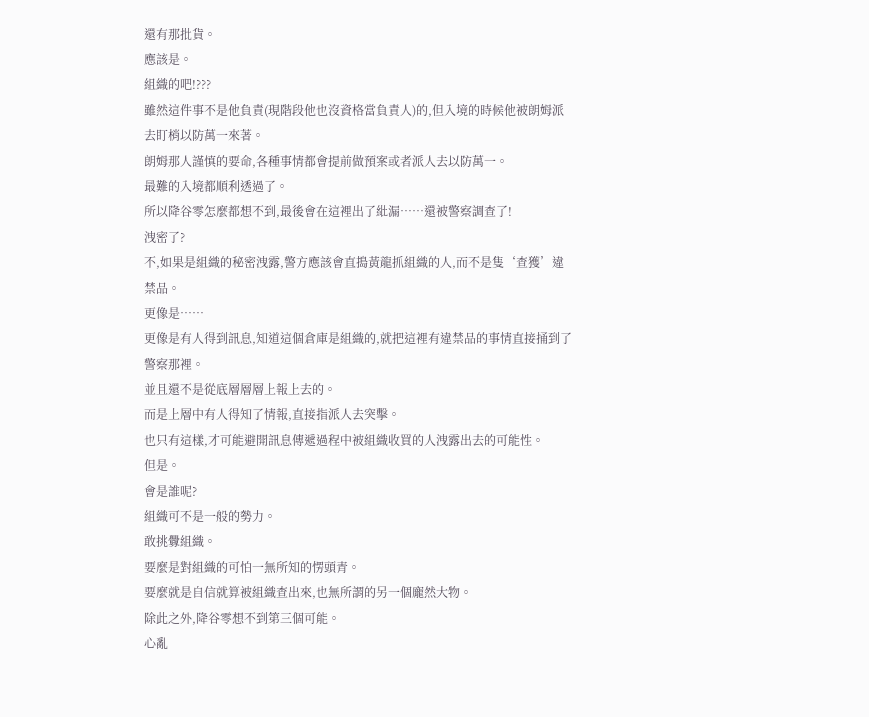還有那批貨。
應該是。
組織的吧!???
雖然這件事不是他負責(現階段他也沒資格當負責人)的,但入境的時候他被朗姆派去盯梢以防萬一來著。
朗姆那人謹慎的要命,各種事情都會提前做預案或者派人去以防萬一。
最難的入境都順利透過了。
所以降谷零怎麼都想不到,最後會在這裡出了紕漏……還被警察調查了!
洩密了?
不,如果是組織的秘密洩露,警方應該會直搗黃龍抓組織的人,而不是隻‘查獲’違禁品。
更像是……
更像是有人得到訊息,知道這個倉庫是組織的,就把這裡有違禁品的事情直接捅到了警察那裡。
並且還不是從底層層層上報上去的。
而是上層中有人得知了情報,直接指派人去突擊。
也只有這樣,才可能避開訊息傳遞過程中被組織收買的人洩露出去的可能性。
但是。
會是誰呢?
組織可不是一般的勢力。
敢挑釁組織。
要麼是對組織的可怕一無所知的愣頭青。
要麼就是自信就算被組織查出來,也無所謂的另一個龐然大物。
除此之外,降谷零想不到第三個可能。
心亂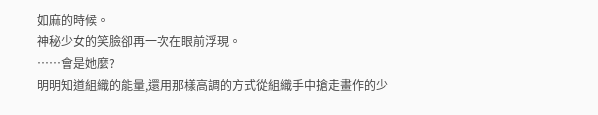如麻的時候。
神秘少女的笑臉卻再一次在眼前浮現。
……會是她麼?
明明知道組織的能量,還用那樣高調的方式從組織手中搶走畫作的少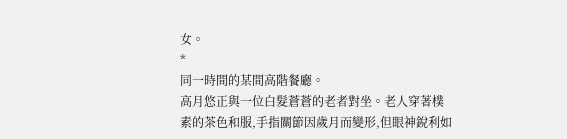女。
*
同一時間的某間高階餐廳。
高月悠正與一位白髮蒼蒼的老者對坐。老人穿著樸素的茶色和服,手指關節因歲月而變形,但眼神銳利如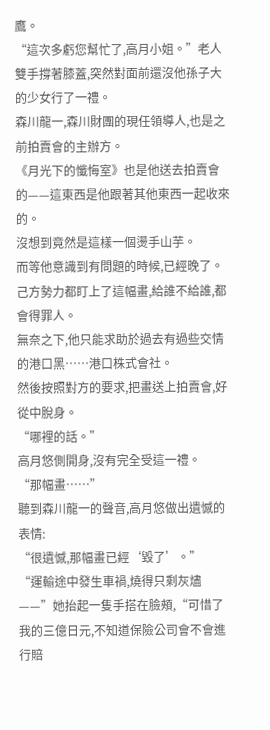鷹。
“這次多虧您幫忙了,高月小姐。”老人雙手撐著膝蓋,突然對面前還沒他孫子大的少女行了一禮。
森川龍一,森川財團的現任領導人,也是之前拍賣會的主辦方。
《月光下的懺悔室》也是他送去拍賣會的——這東西是他跟著其他東西一起收來的。
沒想到竟然是這樣一個燙手山芋。
而等他意識到有問題的時候,已經晚了。
己方勢力都盯上了這幅畫,給誰不給誰,都會得罪人。
無奈之下,他只能求助於過去有過些交情的港口黑……港口株式會社。
然後按照對方的要求,把畫送上拍賣會,好從中脫身。
“哪裡的話。”
高月悠側開身,沒有完全受這一禮。
“那幅畫……”
聽到森川龍一的聲音,高月悠做出遺憾的表情:
“很遺憾,那幅畫已經‘毀了’。”
“運輸途中發生車禍,燒得只剩灰燼——”她抬起一隻手搭在臉頰,“可惜了我的三億日元,不知道保險公司會不會進行賠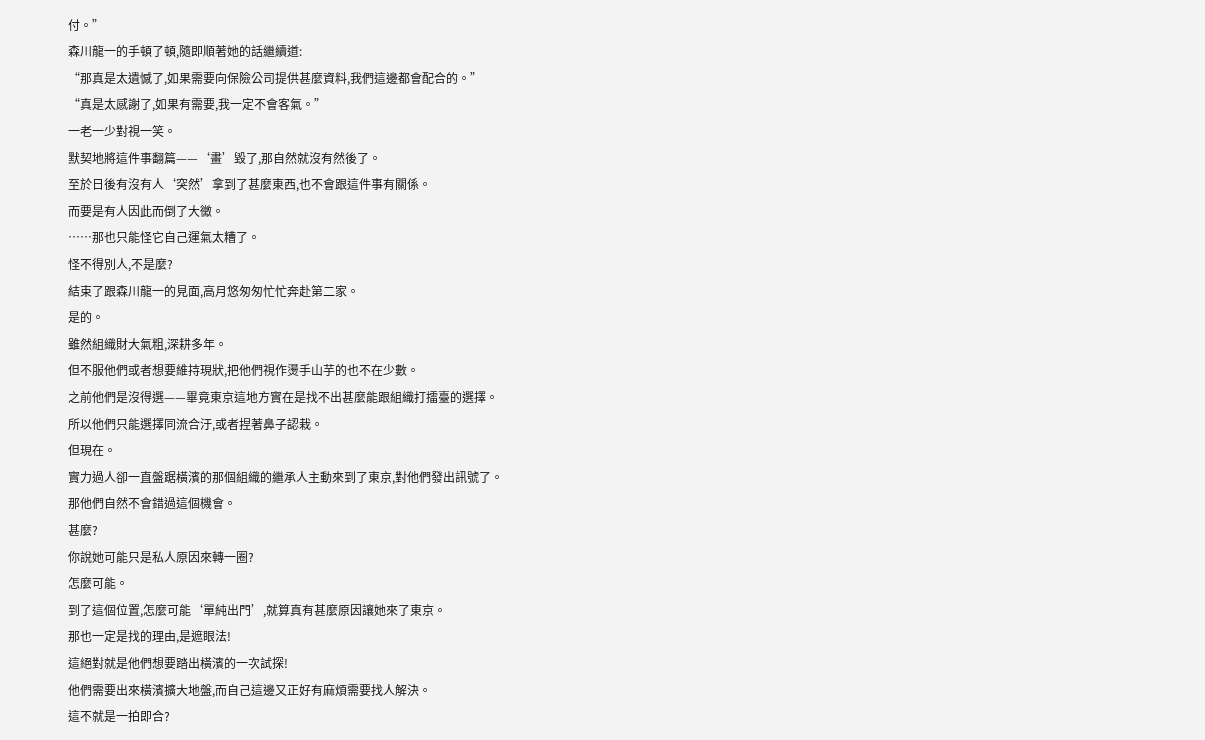付。”
森川龍一的手頓了頓,隨即順著她的話繼續道:
“那真是太遺憾了,如果需要向保險公司提供甚麼資料,我們這邊都會配合的。”
“真是太感謝了,如果有需要,我一定不會客氣。”
一老一少對視一笑。
默契地將這件事翻篇——‘畫’毀了,那自然就沒有然後了。
至於日後有沒有人‘突然’拿到了甚麼東西,也不會跟這件事有關係。
而要是有人因此而倒了大黴。
……那也只能怪它自己運氣太糟了。
怪不得別人,不是麼?
結束了跟森川龍一的見面,高月悠匆匆忙忙奔赴第二家。
是的。
雖然組織財大氣粗,深耕多年。
但不服他們或者想要維持現狀,把他們視作燙手山芋的也不在少數。
之前他們是沒得選——畢竟東京這地方實在是找不出甚麼能跟組織打擂臺的選擇。
所以他們只能選擇同流合汙,或者捏著鼻子認栽。
但現在。
實力過人卻一直盤踞橫濱的那個組織的繼承人主動來到了東京,對他們發出訊號了。
那他們自然不會錯過這個機會。
甚麼?
你說她可能只是私人原因來轉一圈?
怎麼可能。
到了這個位置,怎麼可能‘單純出門’,就算真有甚麼原因讓她來了東京。
那也一定是找的理由,是遮眼法!
這絕對就是他們想要踏出橫濱的一次試探!
他們需要出來橫濱擴大地盤,而自己這邊又正好有麻煩需要找人解決。
這不就是一拍即合?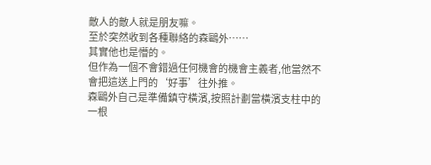敵人的敵人就是朋友嘛。
至於突然收到各種聯絡的森鷗外……
其實他也是懵的。
但作為一個不會錯過任何機會的機會主義者,他當然不會把這送上門的‘好事’往外推。
森鷗外自己是準備鎮守橫濱,按照計劃當橫濱支柱中的一根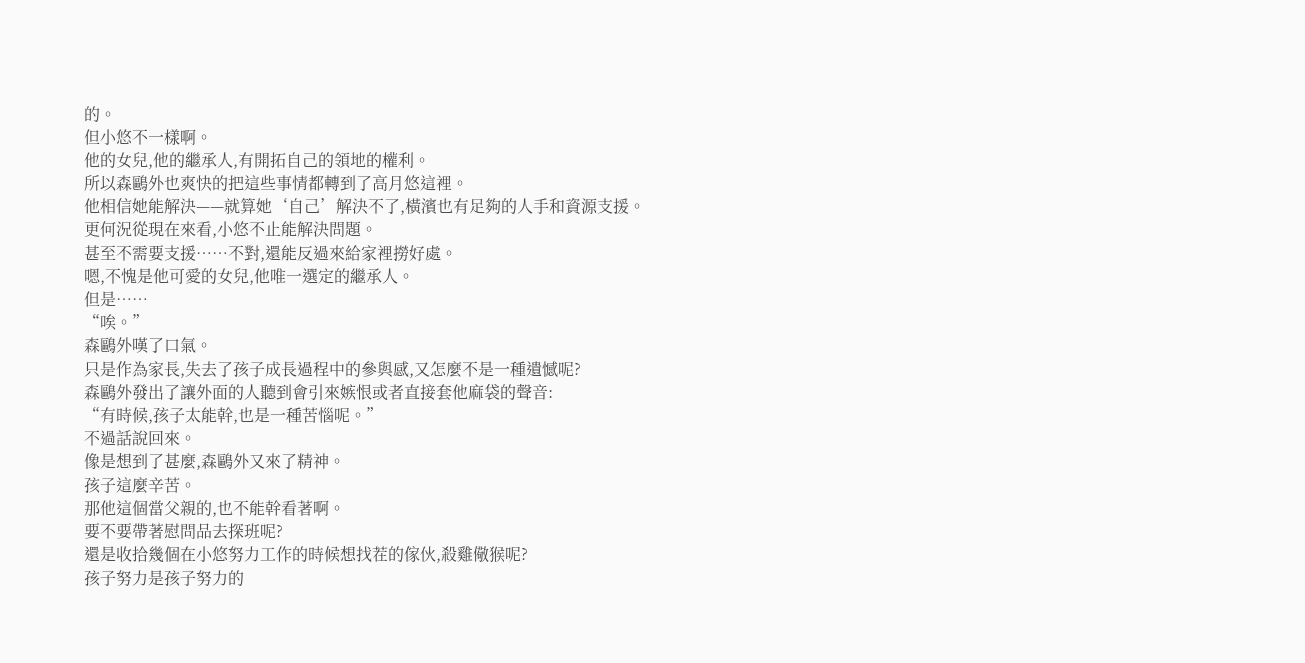的。
但小悠不一樣啊。
他的女兒,他的繼承人,有開拓自己的領地的權利。
所以森鷗外也爽快的把這些事情都轉到了高月悠這裡。
他相信她能解決——就算她‘自己’解決不了,橫濱也有足夠的人手和資源支援。
更何況從現在來看,小悠不止能解決問題。
甚至不需要支援……不對,還能反過來給家裡撈好處。
嗯,不愧是他可愛的女兒,他唯一選定的繼承人。
但是……
“唉。”
森鷗外嘆了口氣。
只是作為家長,失去了孩子成長過程中的參與感,又怎麼不是一種遺憾呢?
森鷗外發出了讓外面的人聽到會引來嫉恨或者直接套他麻袋的聲音:
“有時候,孩子太能幹,也是一種苦惱呢。”
不過話說回來。
像是想到了甚麼,森鷗外又來了精神。
孩子這麼辛苦。
那他這個當父親的,也不能幹看著啊。
要不要帶著慰問品去探班呢?
還是收拾幾個在小悠努力工作的時候想找茬的傢伙,殺雞儆猴呢?
孩子努力是孩子努力的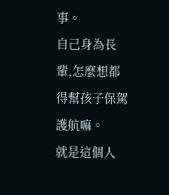事。
自己身為長輩,怎麼想都得幫孩子保駕護航嘛。
就是這個人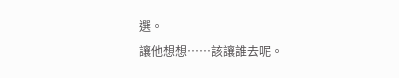選。
讓他想想……該讓誰去呢。